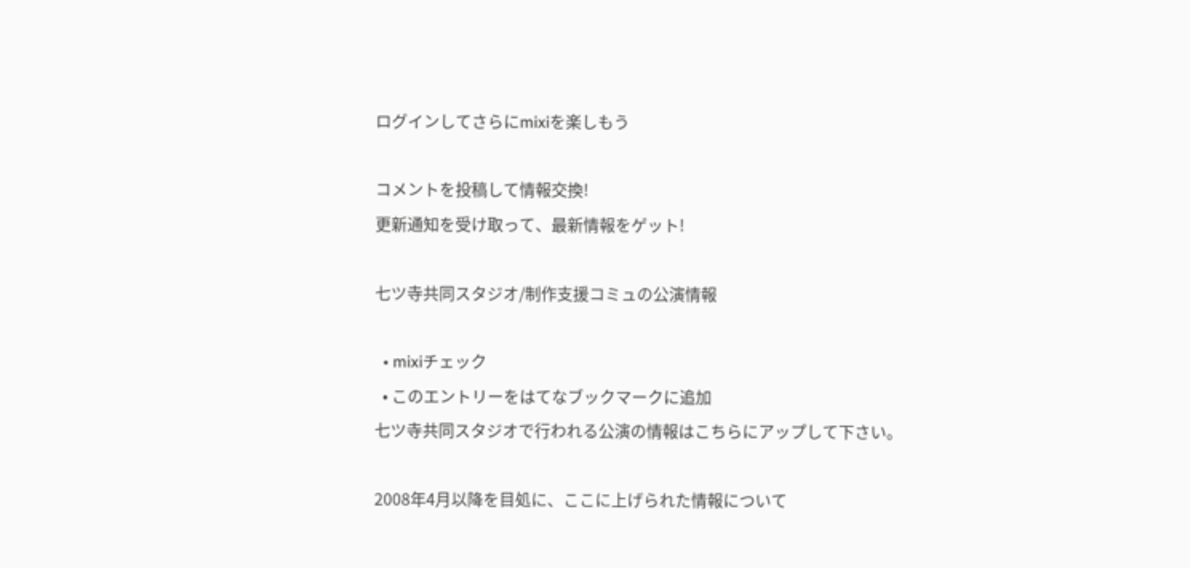ログインしてさらにmixiを楽しもう

コメントを投稿して情報交換!
更新通知を受け取って、最新情報をゲット!

七ツ寺共同スタジオ/制作支援コミュの公演情報

  • mixiチェック
  • このエントリーをはてなブックマークに追加
七ツ寺共同スタジオで行われる公演の情報はこちらにアップして下さい。

2008年4月以降を目処に、ここに上げられた情報について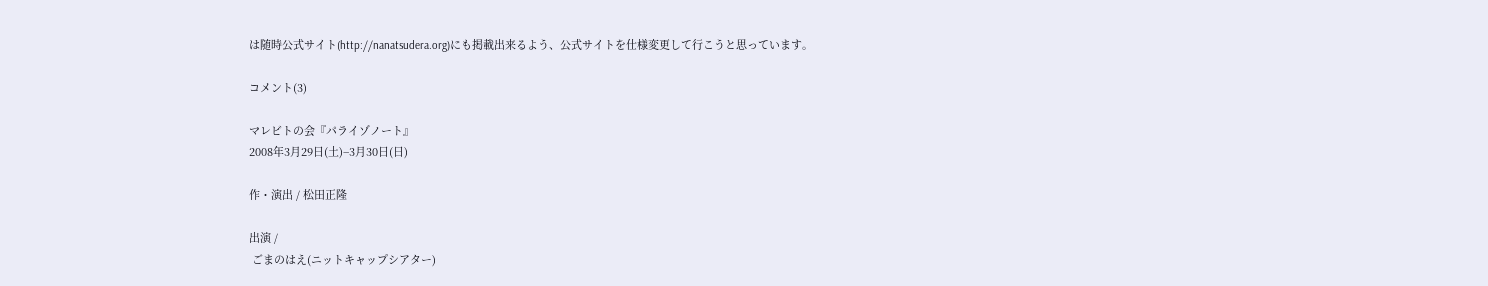は随時公式サイト(http://nanatsudera.org)にも掲載出来るよう、公式サイトを仕様変更して行こうと思っています。

コメント(3)

マレビトの会『パライゾノート』
2008年3月29日(土)−3月30日(日)

作・演出 / 松田正隆

出演 /
 ごまのはえ(ニットキャップシアター)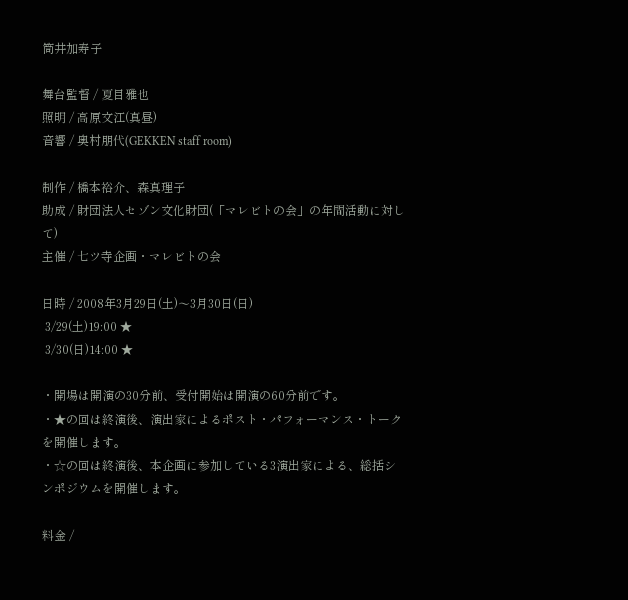筒井加寿子

舞台監督 / 夏目雅也
照明 / 高原文江(真昼)
音響 / 奥村朋代(GEKKEN staff room)

制作 / 橋本裕介、森真理子
助成 / 財団法人セゾン文化財団(「マレビトの会」の年間活動に対して)
主催 / 七ツ寺企画・マレビトの会

日時 / 2008年3月29日(土)〜3月30日(日)
 3/29(土)19:00 ★
 3/30(日)14:00 ★

・開場は開演の30分前、受付開始は開演の60分前です。
・★の回は終演後、演出家によるポスト・パフォーマンス・トークを開催します。
・☆の回は終演後、本企画に参加している3演出家による、総括シンポジウムを開催します。

料金 /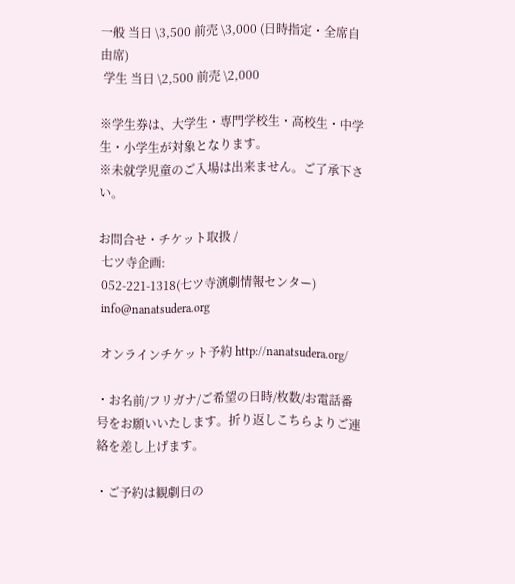一般 当日 \3,500 前売 \3,000 (日時指定・全席自由席)
 学生 当日 \2,500 前売 \2,000

※学生券は、大学生・専門学校生・高校生・中学生・小学生が対象となります。
※未就学児童のご入場は出来ません。ご了承下さい。

お問合せ・チケット取扱 /
 七ツ寺企画:
 052-221-1318(七ツ寺演劇情報センター)
 info@nanatsudera.org

 オンラインチケット予約 http://nanatsudera.org/

・お名前/フリガナ/ご希望の日時/枚数/お電話番号をお願いいたします。折り返しこちらよりご連絡を差し上げます。

・ご予約は観劇日の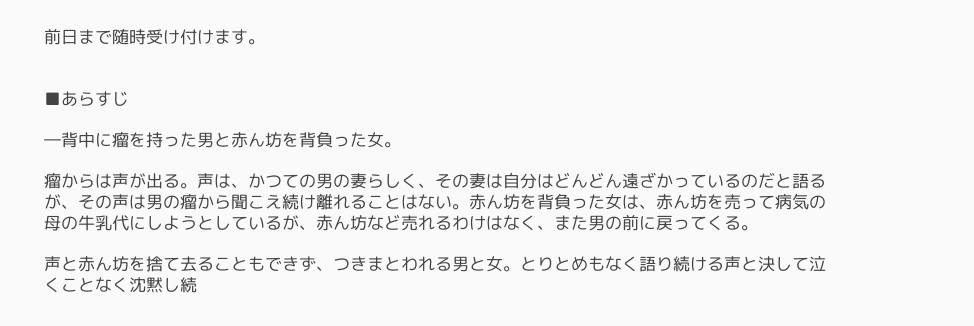前日まで随時受け付けます。


■あらすじ

―背中に瘤を持った男と赤ん坊を背負った女。

瘤からは声が出る。声は、かつての男の妻らしく、その妻は自分はどんどん遠ざかっているのだと語るが、その声は男の瘤から聞こえ続け離れることはない。赤ん坊を背負った女は、赤ん坊を売って病気の母の牛乳代にしようとしているが、赤ん坊など売れるわけはなく、また男の前に戻ってくる。

声と赤ん坊を捨て去ることもできず、つきまとわれる男と女。とりとめもなく語り続ける声と決して泣くことなく沈黙し続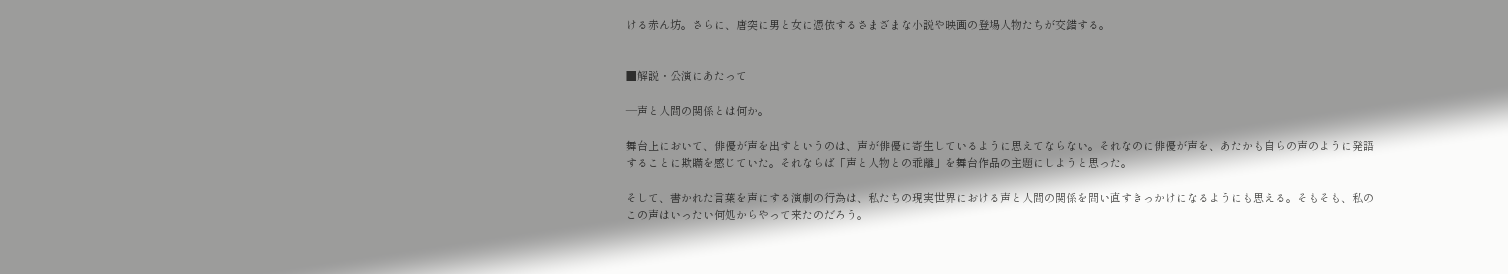ける赤ん坊。さらに、唐突に男と女に憑依するさまざまな小説や映画の登場人物たちが交錯する。


■解説・公演にあたって

―声と人間の関係とは何か。

舞台上において、俳優が声を出すというのは、声が俳優に寄生しているように思えてならない。それなのに俳優が声を、あたかも自らの声のように発語することに欺瞞を感じていた。それならば「声と人物との乖離」を舞台作品の主題にしようと思った。

そして、書かれた言葉を声にする演劇の行為は、私たちの現実世界における声と人間の関係を問い直すきっかけになるようにも思える。そもそも、私のこの声はいったい何処からやって来たのだろう。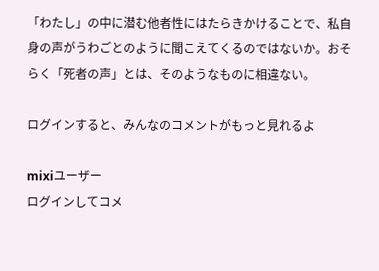「わたし」の中に潜む他者性にはたらきかけることで、私自身の声がうわごとのように聞こえてくるのではないか。おそらく「死者の声」とは、そのようなものに相違ない。

ログインすると、みんなのコメントがもっと見れるよ

mixiユーザー
ログインしてコメ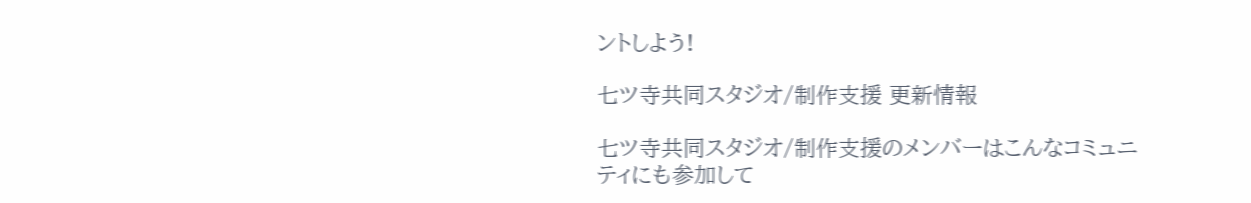ントしよう!

七ツ寺共同スタジオ/制作支援 更新情報

七ツ寺共同スタジオ/制作支援のメンバーはこんなコミュニティにも参加して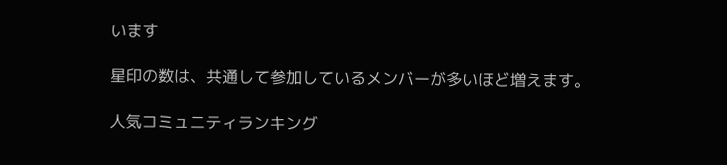います

星印の数は、共通して参加しているメンバーが多いほど増えます。

人気コミュニティランキング